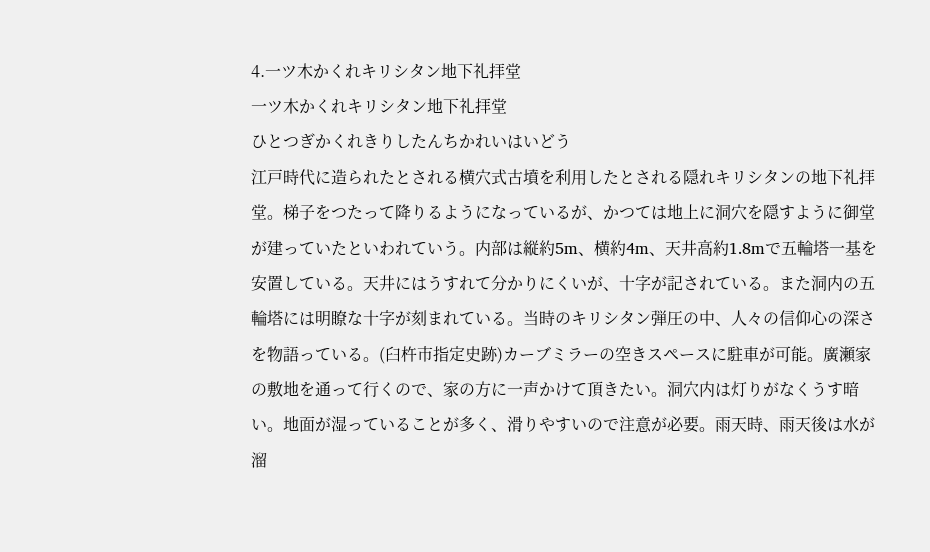4.一ツ木かくれキリシタン地下礼拝堂
一ツ木かくれキリシタン地下礼拝堂
ひとつぎかくれきりしたんちかれいはいどう
江戸時代に造られたとされる横穴式古墳を利用したとされる隠れキリシタンの地下礼拝堂。梯子をつたって降りるようになっているが、かつては地上に洞穴を隠すように御堂が建っていたといわれていう。内部は縦約5m、横約4m、天井高約1.8mで五輪塔一基を安置している。天井にはうすれて分かりにくいが、十字が記されている。また洞内の五輪塔には明瞭な十字が刻まれている。当時のキリシタン弾圧の中、人々の信仰心の深さを物語っている。(臼杵市指定史跡)カーブミラーの空きスペースに駐車が可能。廣瀬家の敷地を通って行くので、家の方に一声かけて頂きたい。洞穴内は灯りがなくうす暗い。地面が湿っていることが多く、滑りやすいので注意が必要。雨天時、雨天後は水が溜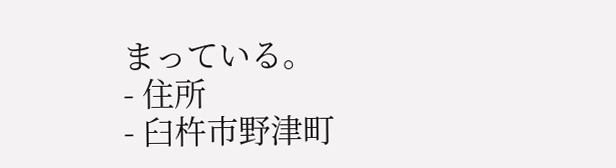まっている。
- 住所
- 臼杵市野津町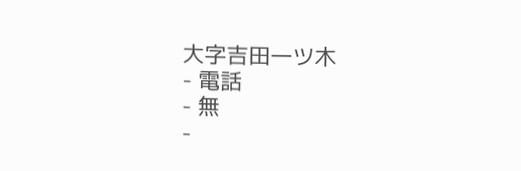大字吉田一ツ木
- 電話
- 無
-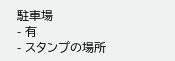駐車場
- 有
- スタンプの場所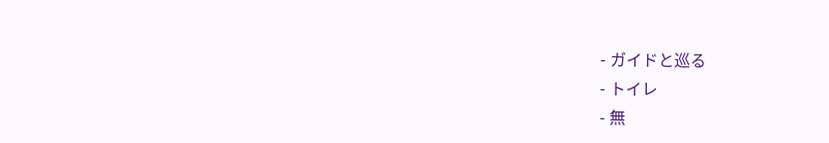- ガイドと巡る
- トイレ
- 無